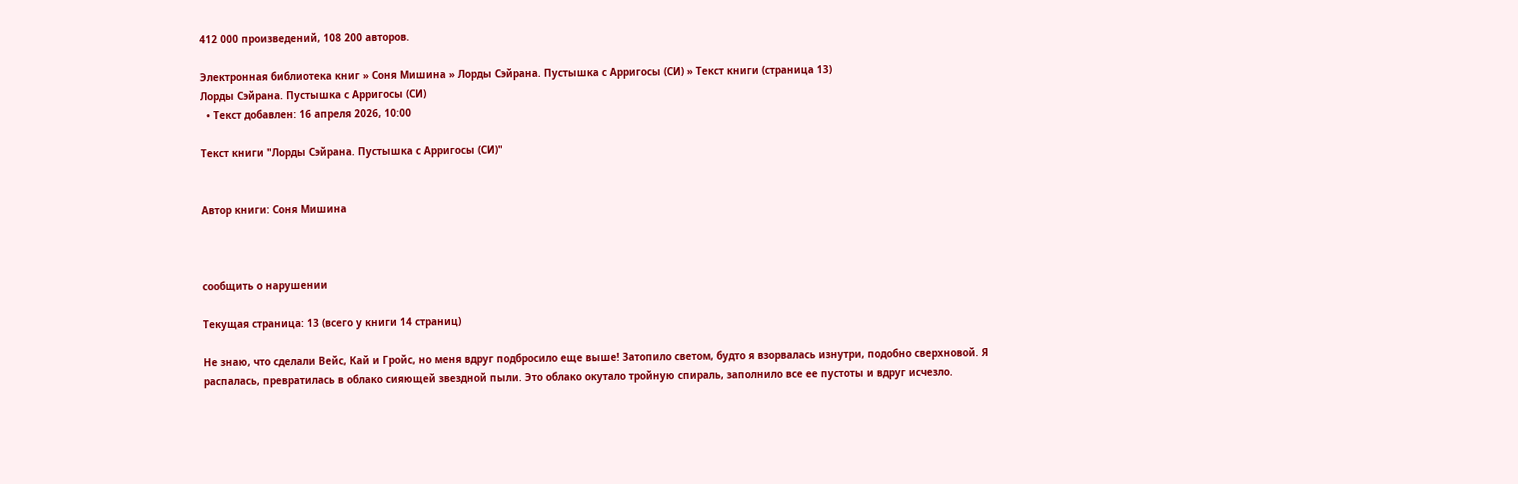412 000 произведений, 108 200 авторов.

Электронная библиотека книг » Соня Мишина » Лорды Сэйрана. Пустышка с Арригосы (СИ) » Текст книги (страница 13)
Лорды Сэйрана. Пустышка с Арригосы (СИ)
  • Текст добавлен: 16 апреля 2026, 10:00

Текст книги "Лорды Сэйрана. Пустышка с Арригосы (СИ)"


Автор книги: Соня Мишина



сообщить о нарушении

Текущая страница: 13 (всего у книги 14 страниц)

Не знаю, что сделали Вейс, Кай и Гройс, но меня вдруг подбросило еще выше! Затопило светом, будто я взорвалась изнутри, подобно сверхновой. Я распалась, превратилась в облако сияющей звездной пыли. Это облако окутало тройную спираль, заполнило все ее пустоты и вдруг исчезло.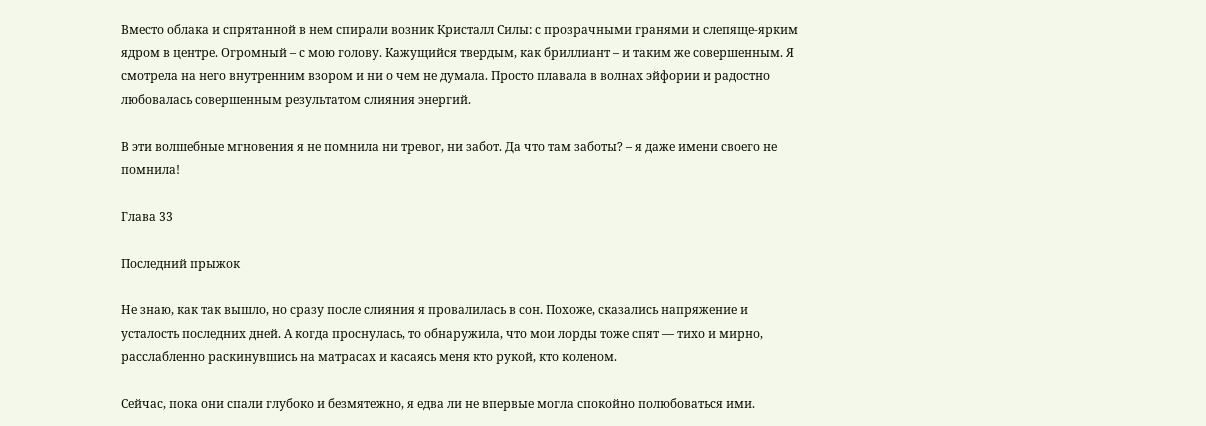Вместо облака и спрятанной в нем спирали возник Кристалл Силы: с прозрачными гранями и слепяще-ярким ядром в центре. Огромный – с мою голову. Кажущийся твердым, как бриллиант – и таким же совершенным. Я смотрела на него внутренним взором и ни о чем не думала. Просто плавала в волнах эйфории и радостно любовалась совершенным результатом слияния энергий.

В эти волшебные мгновения я не помнила ни тревог, ни забот. Да что там заботы? – я даже имени своего не помнила!

Глава 33

Последний прыжок

Не знаю, как так вышло, но сразу после слияния я провалилась в сон. Похоже, сказались напряжение и усталость последних дней. А когда проснулась, то обнаружила, что мои лорды тоже спят ― тихо и мирно, расслабленно раскинувшись на матрасах и касаясь меня кто рукой, кто коленом.

Сейчас, пока они спали глубоко и безмятежно, я едва ли не впервые могла спокойно полюбоваться ими.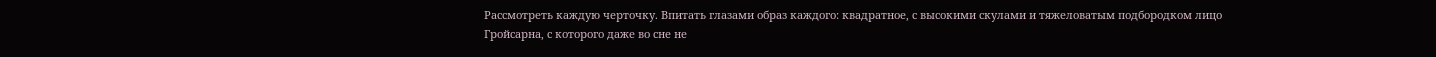Рассмотреть каждую черточку. Впитать глазами образ каждого: квадратное, с высокими скулами и тяжеловатым подбородком лицо Гройсарна, с которого даже во сне не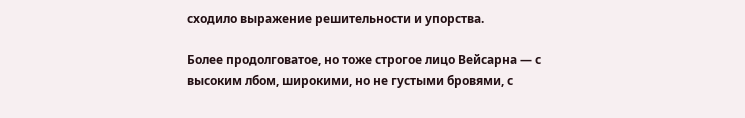сходило выражение решительности и упорства.

Более продолговатое, но тоже строгое лицо Вейсарна ― с высоким лбом, широкими, но не густыми бровями, с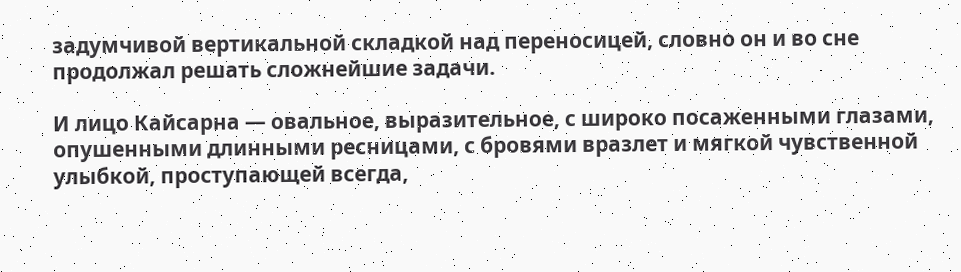задумчивой вертикальной складкой над переносицей, словно он и во сне продолжал решать сложнейшие задачи.

И лицо Кайсарна ― овальное, выразительное, с широко посаженными глазами, опушенными длинными ресницами, с бровями вразлет и мягкой чувственной улыбкой, проступающей всегда,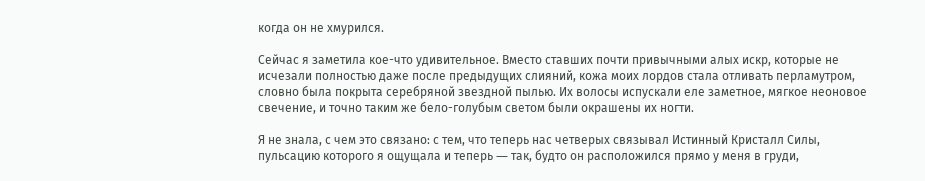когда он не хмурился.

Сейчас я заметила кое-что удивительное. Вместо ставших почти привычными алых искр, которые не исчезали полностью даже после предыдущих слияний, кожа моих лордов стала отливать перламутром, словно была покрыта серебряной звездной пылью. Их волосы испускали еле заметное, мягкое неоновое свечение, и точно таким же бело-голубым светом были окрашены их ногти.

Я не знала, с чем это связано: с тем, что теперь нас четверых связывал Истинный Кристалл Силы, пульсацию которого я ощущала и теперь ― так, будто он расположился прямо у меня в груди,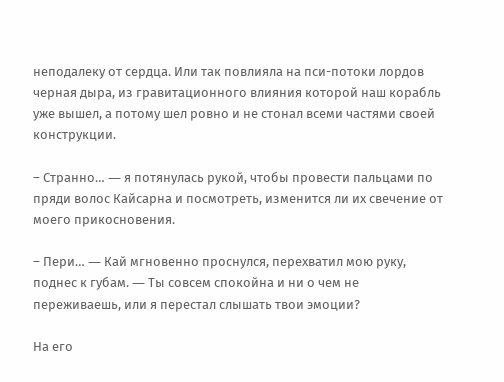неподалеку от сердца. Или так повлияла на пси-потоки лордов черная дыра, из гравитационного влияния которой наш корабль уже вышел, а потому шел ровно и не стонал всеми частями своей конструкции.

– Странно… ― я потянулась рукой, чтобы провести пальцами по пряди волос Кайсарна и посмотреть, изменится ли их свечение от моего прикосновения.

– Пери… ― Кай мгновенно проснулся, перехватил мою руку, поднес к губам. ― Ты совсем спокойна и ни о чем не переживаешь, или я перестал слышать твои эмоции?

На его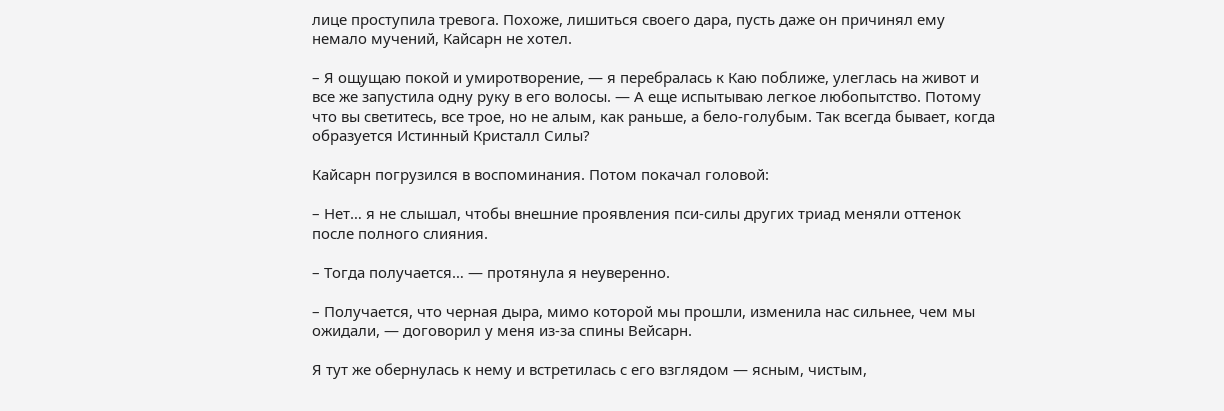лице проступила тревога. Похоже, лишиться своего дара, пусть даже он причинял ему немало мучений, Кайсарн не хотел.

– Я ощущаю покой и умиротворение, ― я перебралась к Каю поближе, улеглась на живот и все же запустила одну руку в его волосы. ― А еще испытываю легкое любопытство. Потому что вы светитесь, все трое, но не алым, как раньше, а бело-голубым. Так всегда бывает, когда образуется Истинный Кристалл Силы?

Кайсарн погрузился в воспоминания. Потом покачал головой:

– Нет… я не слышал, чтобы внешние проявления пси-силы других триад меняли оттенок после полного слияния.

– Тогда получается… ― протянула я неуверенно.

– Получается, что черная дыра, мимо которой мы прошли, изменила нас сильнее, чем мы ожидали, ― договорил у меня из-за спины Вейсарн.

Я тут же обернулась к нему и встретилась с его взглядом ― ясным, чистым,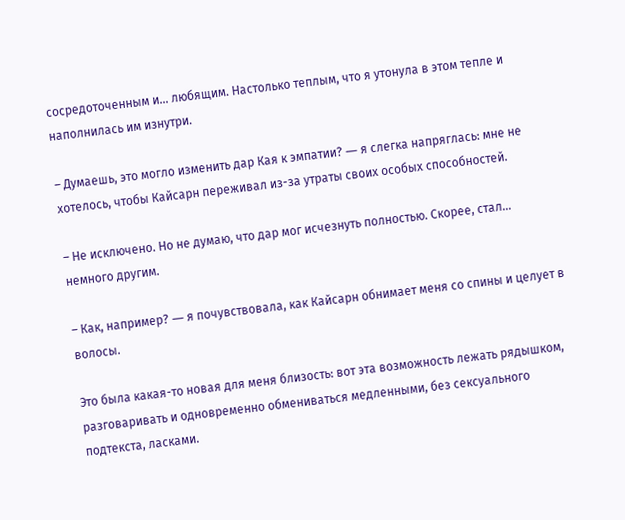сосредоточенным и… любящим. Настолько теплым, что я утонула в этом тепле и наполнилась им изнутри.

– Думаешь, это могло изменить дар Кая к эмпатии? ― я слегка напряглась: мне не хотелось, чтобы Кайсарн переживал из-за утраты своих особых способностей.

– Не исключено. Но не думаю, что дар мог исчезнуть полностью. Скорее, стал… немного другим.

– Как, например? ― я почувствовала, как Кайсарн обнимает меня со спины и целует в волосы.

Это была какая-то новая для меня близость: вот эта возможность лежать рядышком, разговаривать и одновременно обмениваться медленными, без сексуального подтекста, ласками.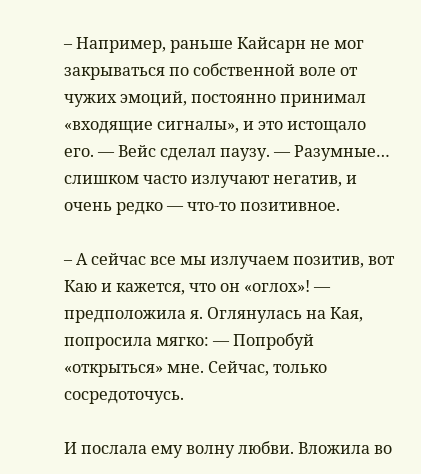– Например, раньше Кайсарн не мог закрываться по собственной воле от чужих эмоций, постоянно принимал «входящие сигналы», и это истощало его. ― Вейс сделал паузу. ― Разумные… слишком часто излучают негатив, и очень редко ― что-то позитивное.

– А сейчас все мы излучаем позитив, вот Каю и кажется, что он «оглох»! ― предположила я. Оглянулась на Кая, попросила мягко: ― Попробуй «открыться» мне. Сейчас, только сосредоточусь.

И послала ему волну любви. Вложила во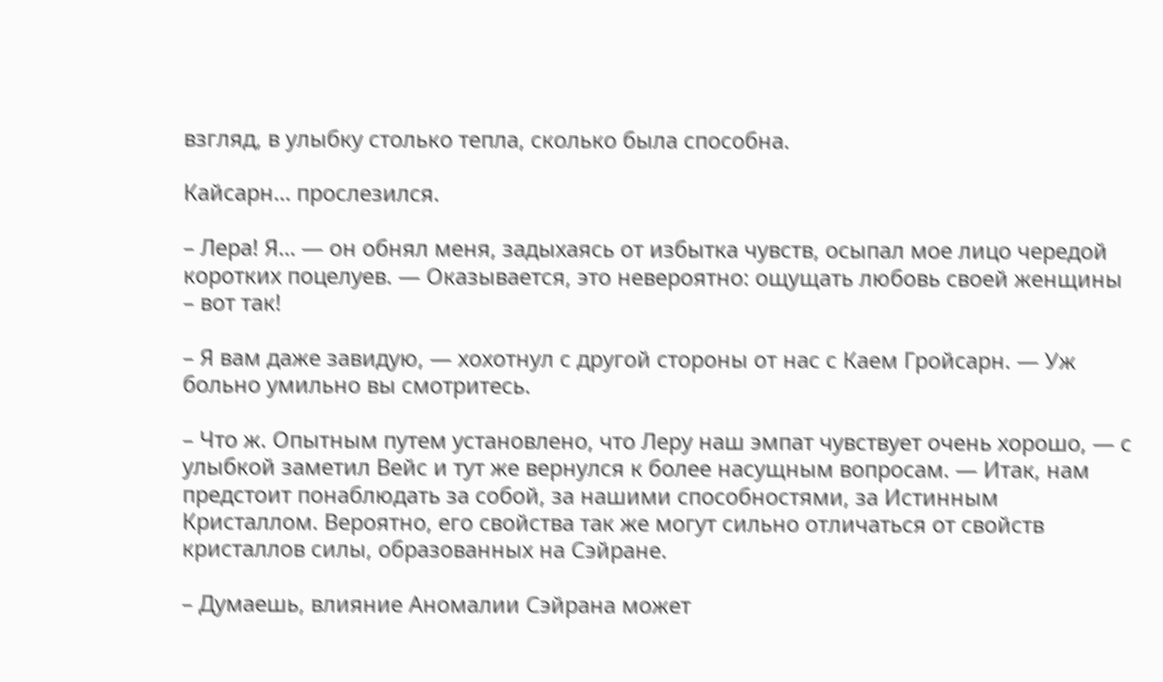взгляд, в улыбку столько тепла, сколько была способна.

Кайсарн… прослезился.

– Лера! Я… ― он обнял меня, задыхаясь от избытка чувств, осыпал мое лицо чередой коротких поцелуев. ― Оказывается, это невероятно: ощущать любовь своей женщины – вот так!

– Я вам даже завидую, ― хохотнул с другой стороны от нас с Каем Гройсарн. ― Уж больно умильно вы смотритесь.

– Что ж. Опытным путем установлено, что Леру наш эмпат чувствует очень хорошо, ― с улыбкой заметил Вейс и тут же вернулся к более насущным вопросам. ― Итак, нам предстоит понаблюдать за собой, за нашими способностями, за Истинным Кристаллом. Вероятно, его свойства так же могут сильно отличаться от свойств кристаллов силы, образованных на Сэйране.

– Думаешь, влияние Аномалии Сэйрана может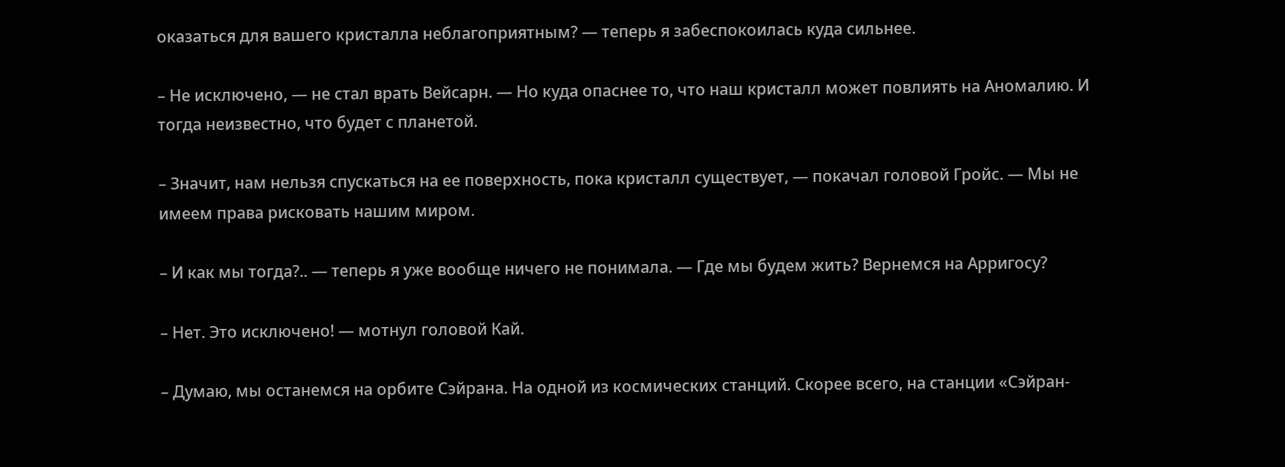оказаться для вашего кристалла неблагоприятным? ― теперь я забеспокоилась куда сильнее.

– Не исключено, ― не стал врать Вейсарн. ― Но куда опаснее то, что наш кристалл может повлиять на Аномалию. И тогда неизвестно, что будет с планетой.

– Значит, нам нельзя спускаться на ее поверхность, пока кристалл существует, ― покачал головой Гройс. ― Мы не имеем права рисковать нашим миром.

– И как мы тогда?.. ― теперь я уже вообще ничего не понимала. ― Где мы будем жить? Вернемся на Арригосу?

– Нет. Это исключено! ― мотнул головой Кай.

– Думаю, мы останемся на орбите Сэйрана. На одной из космических станций. Скорее всего, на станции «Сэйран-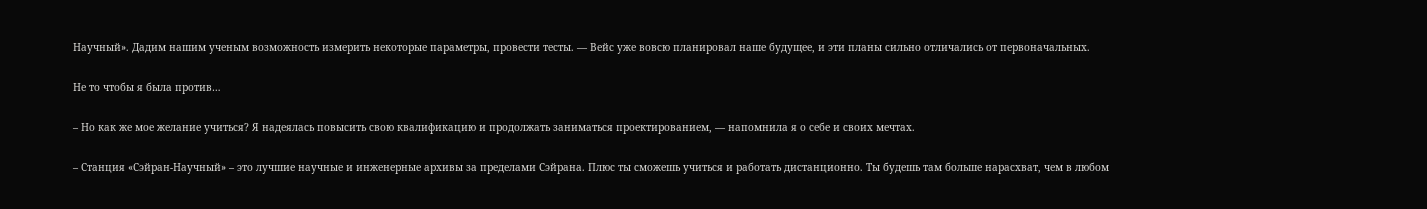Научный». Дадим нашим ученым возможность измерить некоторые параметры, провести тесты. ― Вейс уже вовсю планировал наше будущее, и эти планы сильно отличались от первоначальных.

Не то чтобы я была против…

– Но как же мое желание учиться? Я надеялась повысить свою квалификацию и продолжать заниматься проектированием, ― напомнила я о себе и своих мечтах.

– Станция «Сэйран-Научный» – это лучшие научные и инженерные архивы за пределами Сэйрана. Плюс ты сможешь учиться и работать дистанционно. Ты будешь там больше нарасхват, чем в любом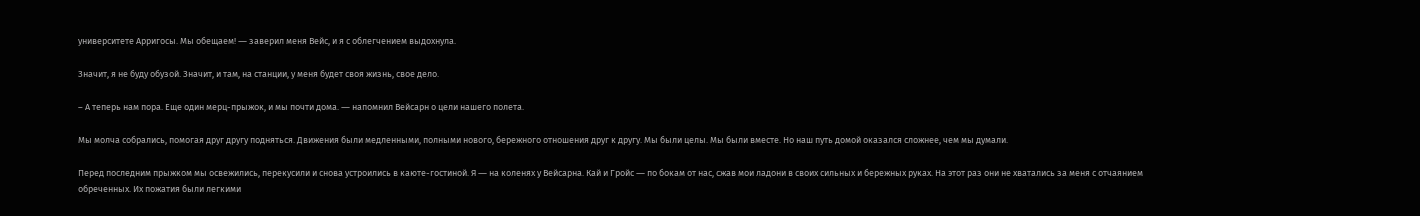университете Арригосы. Мы обещаем! ― заверил меня Вейс, и я с облегчением выдохнула.

Значит, я не буду обузой. Значит, и там, на станции, у меня будет своя жизнь, свое дело.

– А теперь нам пора. Еще один мерц-прыжок, и мы почти дома. ― напомнил Вейсарн о цели нашего полета.

Мы молча собрались, помогая друг другу подняться. Движения были медленными, полными нового, бережного отношения друг к другу. Мы были целы. Мы были вместе. Но наш путь домой оказался сложнее, чем мы думали.

Перед последним прыжком мы освежились, перекусили и снова устроились в каюте-гостиной. Я ― на коленях у Вейсарна. Кай и Гройс ― по бокам от нас, сжав мои ладони в своих сильных и бережных руках. На этот раз они не хватались за меня с отчаянием обреченных. Их пожатия были легкими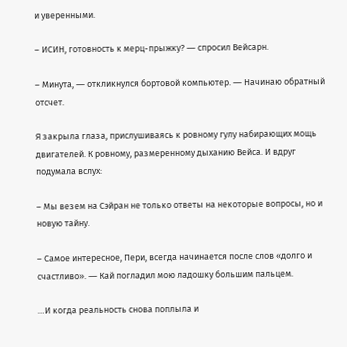и уверенными.

– ИСИН, готовность к мерц-прыжку? ― спросил Вейсарн.

– Минута, ― откликнулся бортовой компьютер. ― Начинаю обратный отсчет.

Я закрыла глаза, прислушиваясь к ровному гулу набирающих мощь двигателей. К ровному, размеренному дыханию Вейса. И вдруг подумала вслух:

– Мы везем на Сэйран не только ответы на некоторые вопросы, но и новую тайну.

– Самое интересное, Пери, всегда начинается после слов «долго и счастливо». ― Кай погладил мою ладошку большим пальцем.

…И когда реальность снова поплыла и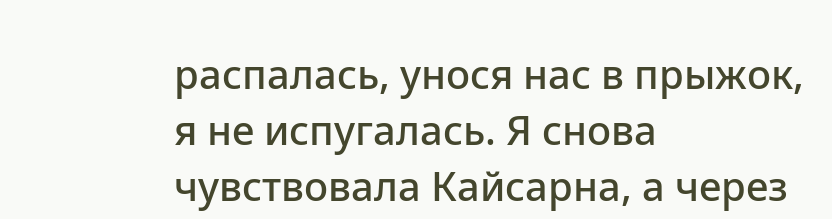распалась, унося нас в прыжок, я не испугалась. Я снова чувствовала Кайсарна, а через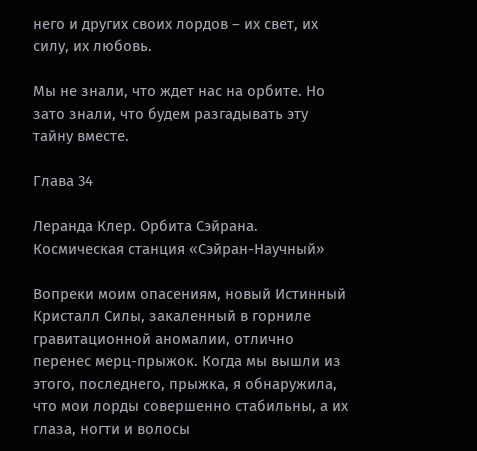него и других своих лордов – их свет, их силу, их любовь.

Мы не знали, что ждет нас на орбите. Но зато знали, что будем разгадывать эту тайну вместе.

Глава 34

Леранда Клер. Орбита Сэйрана. Космическая станция «Сэйран-Научный»

Вопреки моим опасениям, новый Истинный Кристалл Силы, закаленный в горниле гравитационной аномалии, отлично перенес мерц-прыжок. Когда мы вышли из этого, последнего, прыжка, я обнаружила, что мои лорды совершенно стабильны, а их глаза, ногти и волосы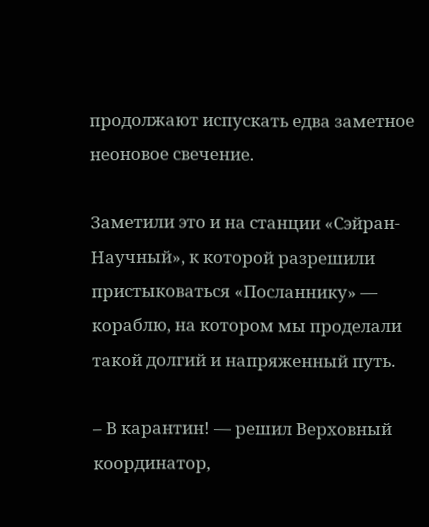продолжают испускать едва заметное неоновое свечение.

Заметили это и на станции «Сэйран-Научный», к которой разрешили пристыковаться «Посланнику» ― кораблю, на котором мы проделали такой долгий и напряженный путь.

– В карантин! ― решил Верховный координатор,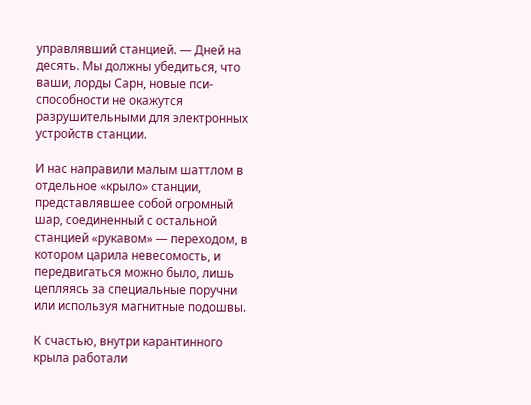управлявший станцией. ― Дней на десять. Мы должны убедиться, что ваши, лорды Сарн, новые пси-способности не окажутся разрушительными для электронных устройств станции.

И нас направили малым шаттлом в отдельное «крыло» станции, представлявшее собой огромный шар, соединенный с остальной станцией «рукавом» ― переходом, в котором царила невесомость, и передвигаться можно было, лишь цепляясь за специальные поручни или используя магнитные подошвы.

К счастью, внутри карантинного крыла работали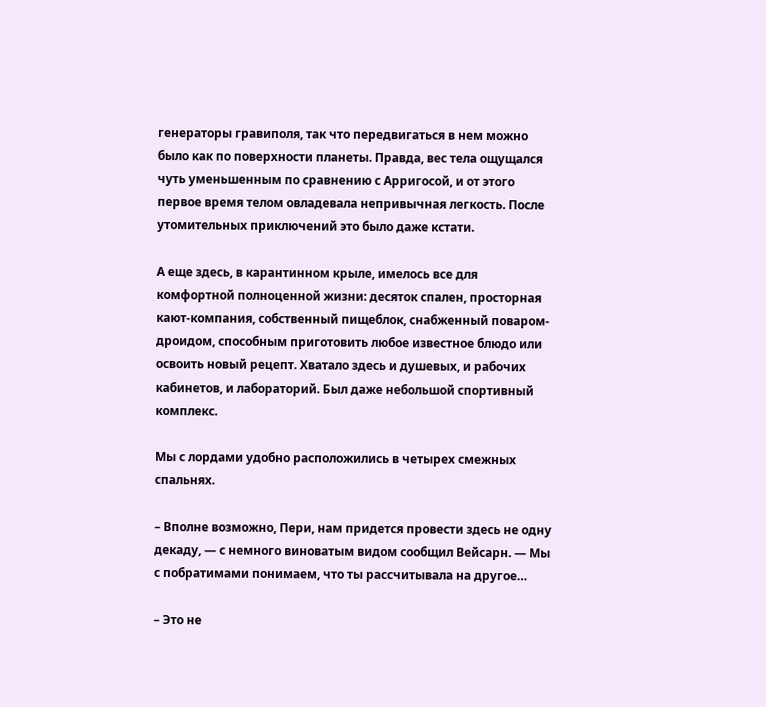генераторы гравиполя, так что передвигаться в нем можно было как по поверхности планеты. Правда, вес тела ощущался чуть уменьшенным по сравнению с Арригосой, и от этого первое время телом овладевала непривычная легкость. После утомительных приключений это было даже кстати.

А еще здесь, в карантинном крыле, имелось все для комфортной полноценной жизни: десяток спален, просторная кают-компания, собственный пищеблок, снабженный поваром-дроидом, способным приготовить любое известное блюдо или освоить новый рецепт. Хватало здесь и душевых, и рабочих кабинетов, и лабораторий. Был даже небольшой спортивный комплекс.

Мы с лордами удобно расположились в четырех смежных спальнях.

– Вполне возможно, Пери, нам придется провести здесь не одну декаду, ― с немного виноватым видом сообщил Вейсарн. ― Мы с побратимами понимаем, что ты рассчитывала на другое…

– Это не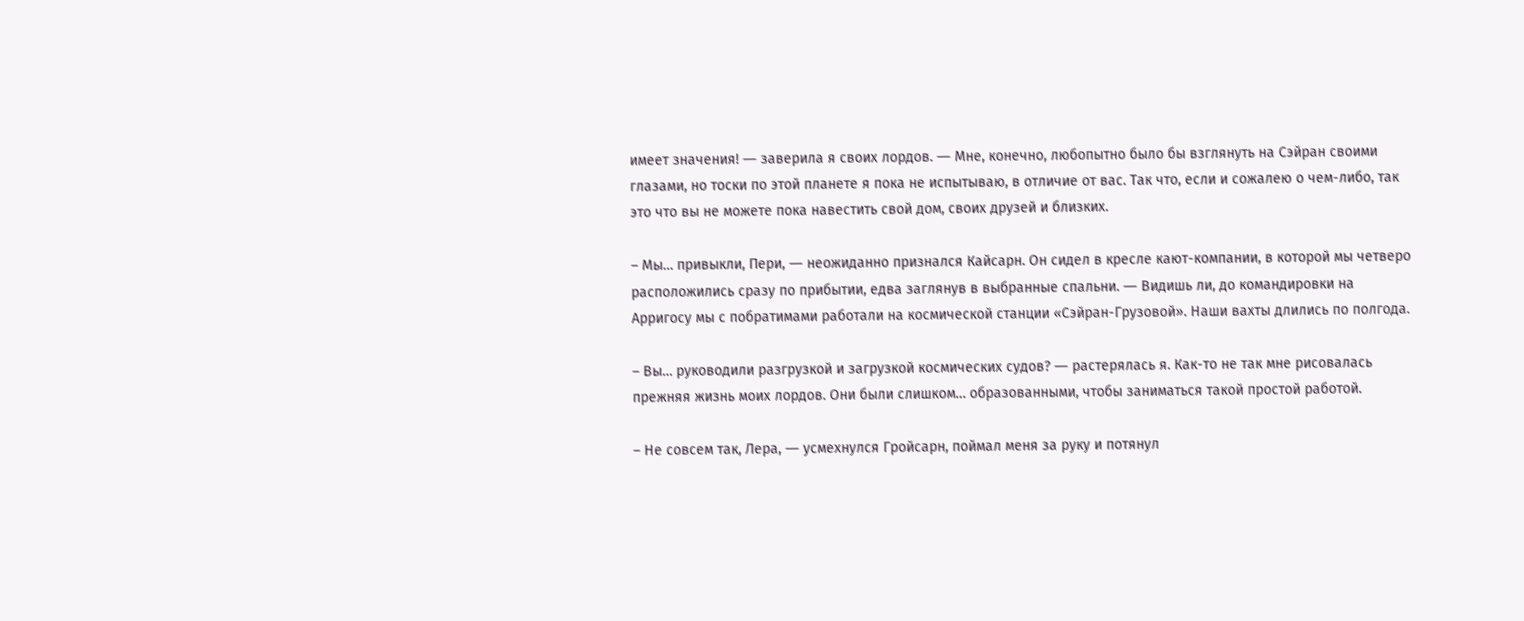имеет значения! ― заверила я своих лордов. ― Мне, конечно, любопытно было бы взглянуть на Сэйран своими глазами, но тоски по этой планете я пока не испытываю, в отличие от вас. Так что, если и сожалею о чем-либо, так это что вы не можете пока навестить свой дом, своих друзей и близких.

– Мы… привыкли, Пери, ― неожиданно признался Кайсарн. Он сидел в кресле кают-компании, в которой мы четверо расположились сразу по прибытии, едва заглянув в выбранные спальни. ― Видишь ли, до командировки на Арригосу мы с побратимами работали на космической станции «Сэйран-Грузовой». Наши вахты длились по полгода.

– Вы… руководили разгрузкой и загрузкой космических судов? ― растерялась я. Как-то не так мне рисовалась прежняя жизнь моих лордов. Они были слишком… образованными, чтобы заниматься такой простой работой.

– Не совсем так, Лера, ― усмехнулся Гройсарн, поймал меня за руку и потянул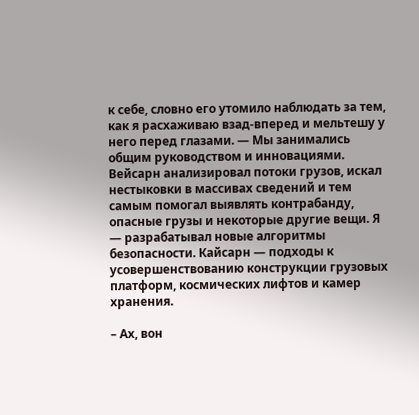к себе, словно его утомило наблюдать за тем, как я расхаживаю взад-вперед и мельтешу у него перед глазами. ― Мы занимались общим руководством и инновациями. Вейсарн анализировал потоки грузов, искал нестыковки в массивах сведений и тем самым помогал выявлять контрабанду, опасные грузы и некоторые другие вещи. Я ― разрабатывал новые алгоритмы безопасности. Кайсарн ― подходы к усовершенствованию конструкции грузовых платформ, космических лифтов и камер хранения.

– Ах, вон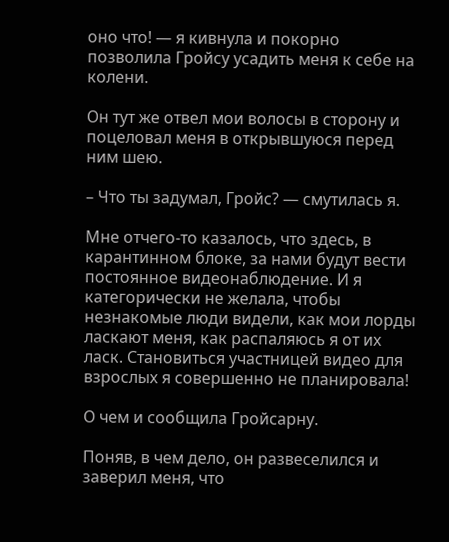оно что! ― я кивнула и покорно позволила Гройсу усадить меня к себе на колени.

Он тут же отвел мои волосы в сторону и поцеловал меня в открывшуюся перед ним шею.

– Что ты задумал, Гройс? ― смутилась я.

Мне отчего-то казалось, что здесь, в карантинном блоке, за нами будут вести постоянное видеонаблюдение. И я категорически не желала, чтобы незнакомые люди видели, как мои лорды ласкают меня, как распаляюсь я от их ласк. Становиться участницей видео для взрослых я совершенно не планировала!

О чем и сообщила Гройсарну.

Поняв, в чем дело, он развеселился и заверил меня, что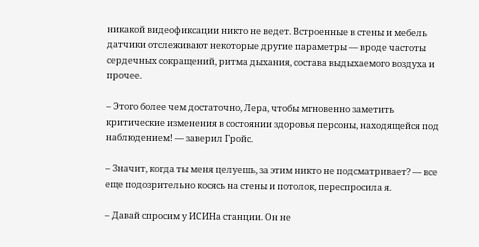никакой видеофиксации никто не ведет. Встроенные в стены и мебель датчики отслеживают некоторые другие параметры ― вроде частоты сердечных сокращений, ритма дыхания, состава выдыхаемого воздуха и прочее.

– Этого более чем достаточно, Лера, чтобы мгновенно заметить критические изменения в состоянии здоровья персоны, находящейся под наблюдением! ― заверил Гройс.

– Значит, когда ты меня целуешь, за этим никто не подсматривает? ― все еще подозрительно косясь на стены и потолок, переспросила я.

– Давай спросим у ИСИНа станции. Он не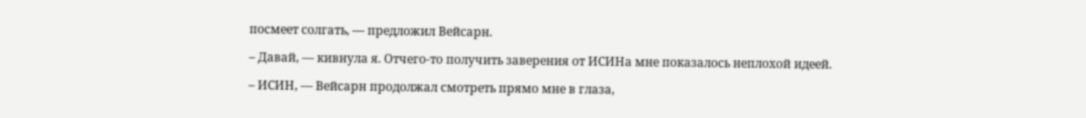посмеет солгать, ― предложил Вейсарн.

– Давай, ― кивнула я. Отчего-то получить заверения от ИСИНа мне показалось неплохой идеей.

– ИСИН, ― Вейсарн продолжал смотреть прямо мне в глаза,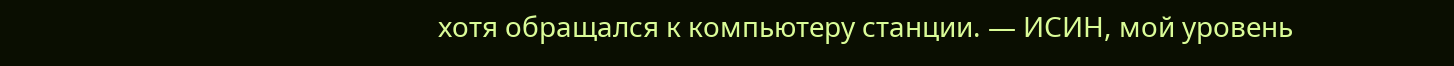хотя обращался к компьютеру станции. ― ИСИН, мой уровень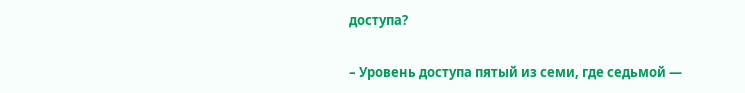доступа?

– Уровень доступа пятый из семи, где седьмой ―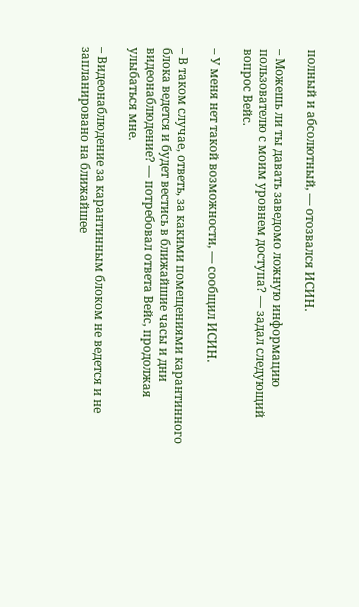полный и абсолютный, ― отозвался ИСИН.

– Можешь ли ты давать заведомо ложную информацию пользователю с моим уровнем доступа? ― задал следующий вопрос Вейс.

– У меня нет такой возможности, ― сообщил ИСИН.

– В таком случае, ответь, за какими помещениями карантинного блока ведется и будет вестись в ближайшие часы и дни видеонаблюдение? ― потребовал ответа Вейс, продолжая улыбаться мне.

– Видеонаблюдение за карантинным блоком не ведется и не запланировано на ближайшее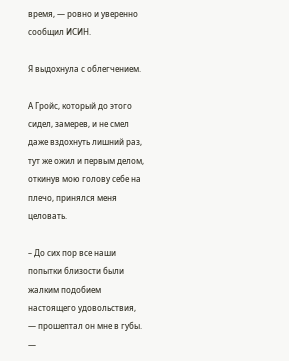время, ― ровно и уверенно сообщил ИСИН.

Я выдохнула с облегчением.

А Гройс, который до этого сидел, замерев, и не смел даже вздохнуть лишний раз, тут же ожил и первым делом, откинув мою голову себе на плечо, принялся меня целовать.

– До сих пор все наши попытки близости были жалким подобием настоящего удовольствия, ― прошептал он мне в губы. ―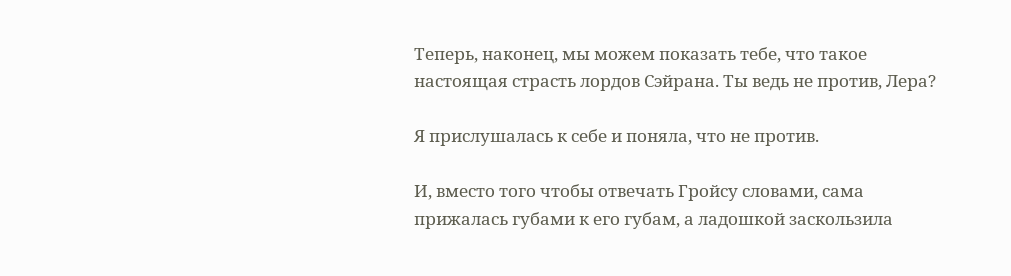Теперь, наконец, мы можем показать тебе, что такое настоящая страсть лордов Сэйрана. Ты ведь не против, Лера?

Я прислушалась к себе и поняла, что не против.

И, вместо того чтобы отвечать Гройсу словами, сама прижалась губами к его губам, а ладошкой заскользила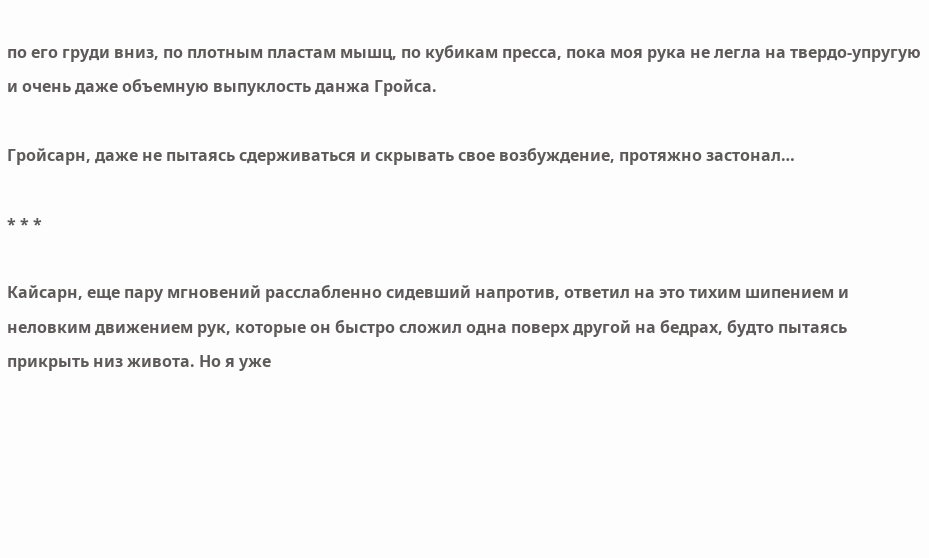по его груди вниз, по плотным пластам мышц, по кубикам пресса, пока моя рука не легла на твердо-упругую и очень даже объемную выпуклость данжа Гройса.

Гройсарн, даже не пытаясь сдерживаться и скрывать свое возбуждение, протяжно застонал…

* * *

Кайсарн, еще пару мгновений расслабленно сидевший напротив, ответил на это тихим шипением и неловким движением рук, которые он быстро сложил одна поверх другой на бедрах, будто пытаясь прикрыть низ живота. Но я уже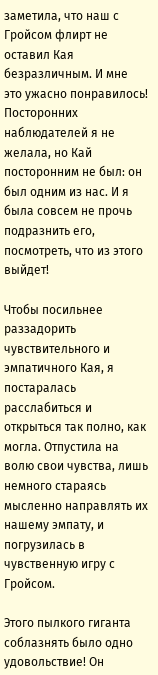заметила, что наш с Гройсом флирт не оставил Кая безразличным. И мне это ужасно понравилось! Посторонних наблюдателей я не желала, но Кай посторонним не был: он был одним из нас. И я была совсем не прочь подразнить его, посмотреть, что из этого выйдет!

Чтобы посильнее раззадорить чувствительного и эмпатичного Кая, я постаралась расслабиться и открыться так полно, как могла. Отпустила на волю свои чувства, лишь немного стараясь мысленно направлять их нашему эмпату, и погрузилась в чувственную игру с Гройсом.

Этого пылкого гиганта соблазнять было одно удовольствие! Он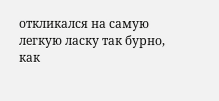откликался на самую легкую ласку так бурно, как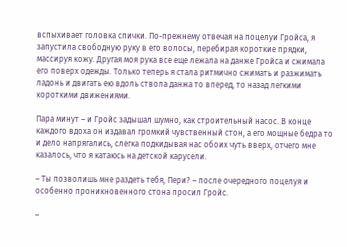вспыхивает головка спички. По-прежнему отвечая на поцелуи Гройса, я запустила свободную руку в его волосы, перебирая короткие прядки, массируя кожу. Другая моя рука все еще лежала на данже Гройса и сжимала его поверх одежды. Только теперь я стала ритмично сжимать и разжимать ладонь и двигать ею вдоль ствола данжа то вперед, то назад легкими короткими движениями.

Пара минут – и Гройс задышал шумно, как строительный насос. В конце каждого вдоха он издавал громкий чувственный стон, а его мощные бедра то и дело напрягались, слегка подкидывая нас обоих чуть вверх, отчего мне казалось, что я катаюсь на детской карусели.

– Ты позволишь мне раздеть тебя, Пери? – после очередного поцелуя и особенно проникновенного стона просил Гройс.

–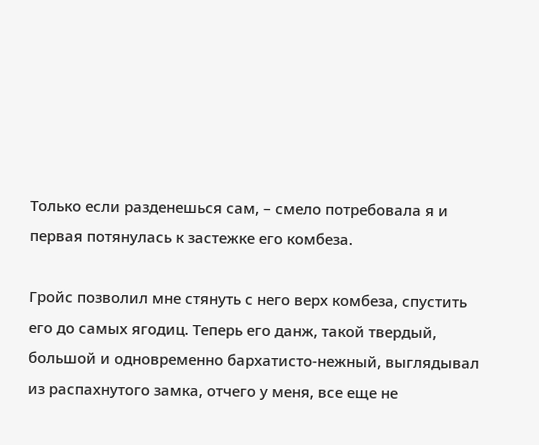Только если разденешься сам, – смело потребовала я и первая потянулась к застежке его комбеза.

Гройс позволил мне стянуть с него верх комбеза, спустить его до самых ягодиц. Теперь его данж, такой твердый, большой и одновременно бархатисто-нежный, выглядывал из распахнутого замка, отчего у меня, все еще не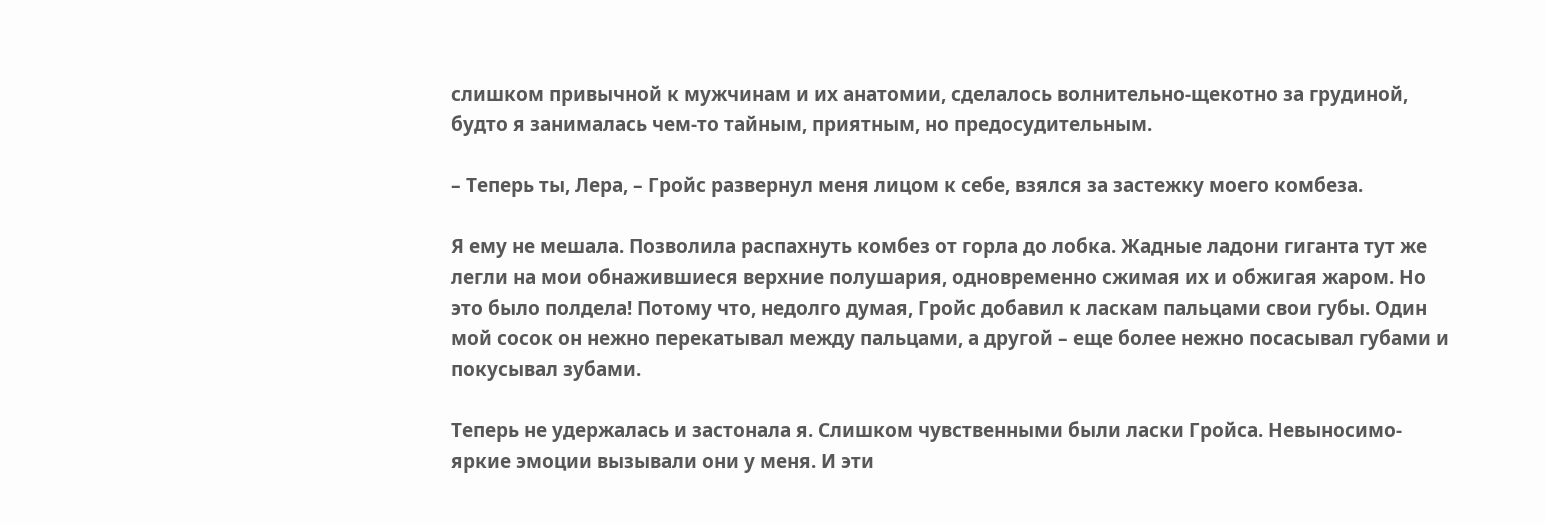слишком привычной к мужчинам и их анатомии, сделалось волнительно-щекотно за грудиной, будто я занималась чем-то тайным, приятным, но предосудительным.

– Теперь ты, Лера, – Гройс развернул меня лицом к себе, взялся за застежку моего комбеза.

Я ему не мешала. Позволила распахнуть комбез от горла до лобка. Жадные ладони гиганта тут же легли на мои обнажившиеся верхние полушария, одновременно сжимая их и обжигая жаром. Но это было полдела! Потому что, недолго думая, Гройс добавил к ласкам пальцами свои губы. Один мой сосок он нежно перекатывал между пальцами, а другой – еще более нежно посасывал губами и покусывал зубами.

Теперь не удержалась и застонала я. Слишком чувственными были ласки Гройса. Невыносимо-яркие эмоции вызывали они у меня. И эти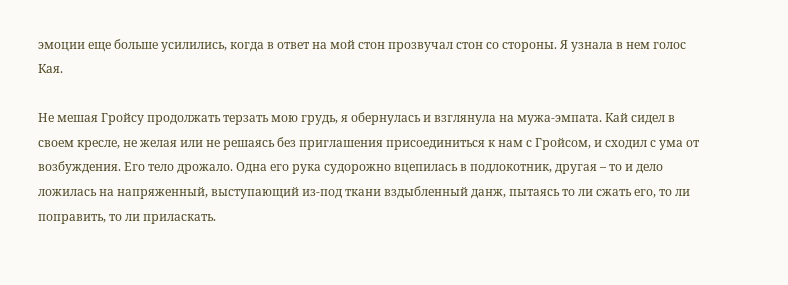эмоции еще больше усилились, когда в ответ на мой стон прозвучал стон со стороны. Я узнала в нем голос Кая.

Не мешая Гройсу продолжать терзать мою грудь, я обернулась и взглянула на мужа-эмпата. Кай сидел в своем кресле, не желая или не решаясь без приглашения присоединиться к нам с Гройсом, и сходил с ума от возбуждения. Его тело дрожало. Одна его рука судорожно вцепилась в подлокотник, другая – то и дело ложилась на напряженный, выступающий из-под ткани вздыбленный данж, пытаясь то ли сжать его, то ли поправить, то ли приласкать.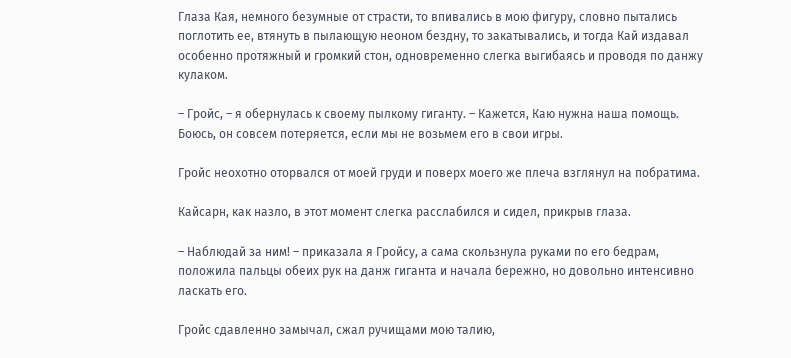Глаза Кая, немного безумные от страсти, то впивались в мою фигуру, словно пытались поглотить ее, втянуть в пылающую неоном бездну, то закатывались, и тогда Кай издавал особенно протяжный и громкий стон, одновременно слегка выгибаясь и проводя по данжу кулаком.

– Гройс, – я обернулась к своему пылкому гиганту. – Кажется, Каю нужна наша помощь. Боюсь, он совсем потеряется, если мы не возьмем его в свои игры.

Гройс неохотно оторвался от моей груди и поверх моего же плеча взглянул на побратима.

Кайсарн, как назло, в этот момент слегка расслабился и сидел, прикрыв глаза.

– Наблюдай за ним! – приказала я Гройсу, а сама скользнула руками по его бедрам, положила пальцы обеих рук на данж гиганта и начала бережно, но довольно интенсивно ласкать его.

Гройс сдавленно замычал, сжал ручищами мою талию,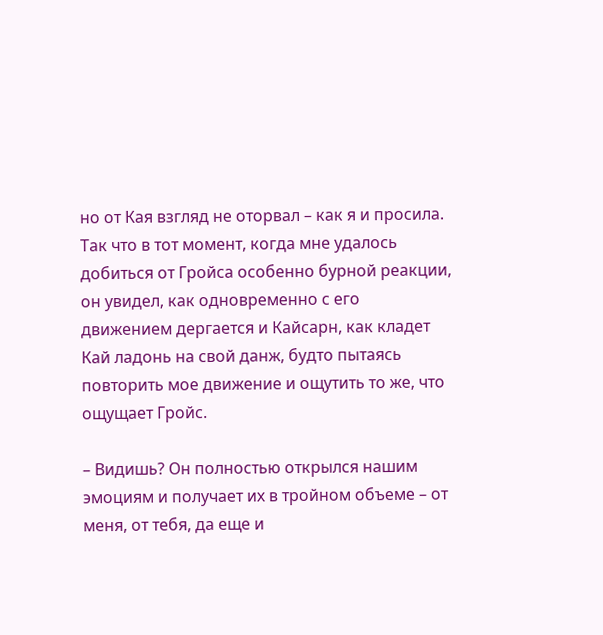но от Кая взгляд не оторвал – как я и просила. Так что в тот момент, когда мне удалось добиться от Гройса особенно бурной реакции, он увидел, как одновременно с его движением дергается и Кайсарн, как кладет Кай ладонь на свой данж, будто пытаясь повторить мое движение и ощутить то же, что ощущает Гройс.

– Видишь? Он полностью открылся нашим эмоциям и получает их в тройном объеме – от меня, от тебя, да еще и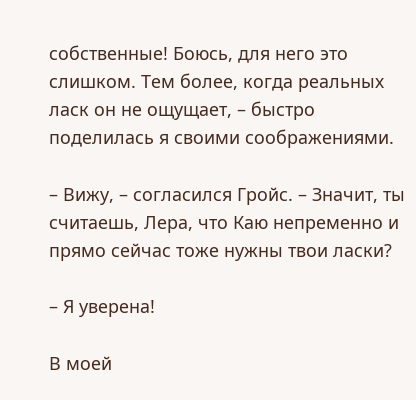собственные! Боюсь, для него это слишком. Тем более, когда реальных ласк он не ощущает, – быстро поделилась я своими соображениями.

– Вижу, – согласился Гройс. – Значит, ты считаешь, Лера, что Каю непременно и прямо сейчас тоже нужны твои ласки?

– Я уверена!

В моей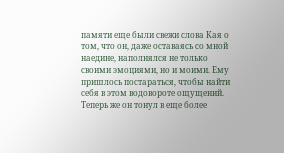памяти еще были свежи слова Кая о том, что он, даже оставаясь со мной наедине, наполнялся не только своими эмоциями, но и моими. Ему пришлось постараться, чтобы найти себя в этом водовороте ощущений. Теперь же он тонул в еще более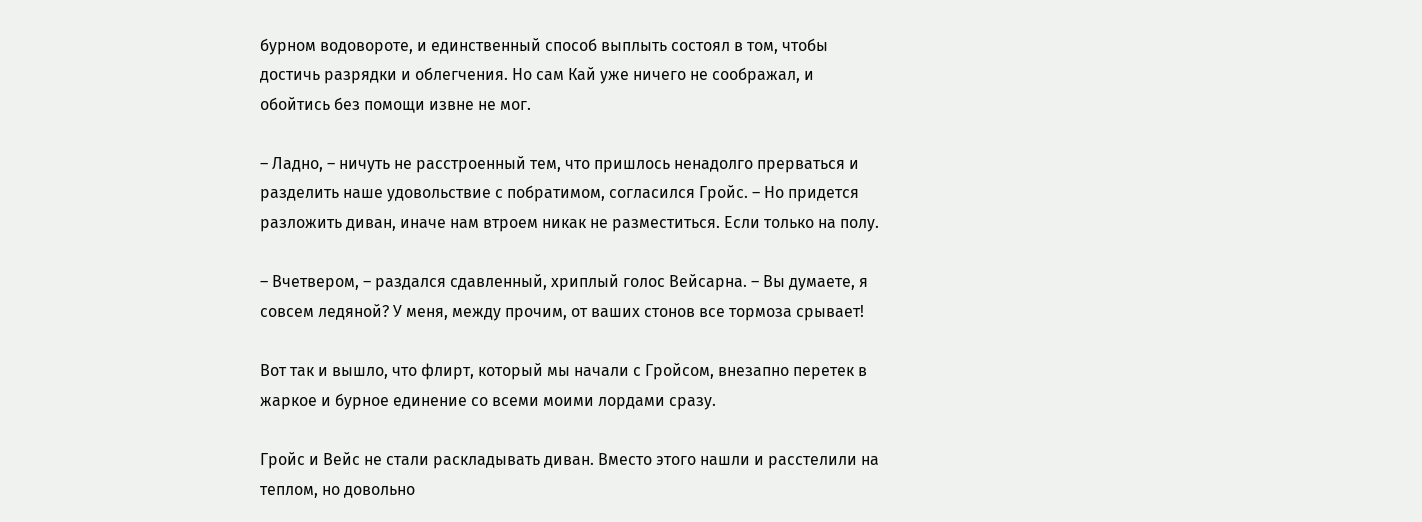бурном водовороте, и единственный способ выплыть состоял в том, чтобы достичь разрядки и облегчения. Но сам Кай уже ничего не соображал, и обойтись без помощи извне не мог.

– Ладно, – ничуть не расстроенный тем, что пришлось ненадолго прерваться и разделить наше удовольствие с побратимом, согласился Гройс. – Но придется разложить диван, иначе нам втроем никак не разместиться. Если только на полу.

– Вчетвером, – раздался сдавленный, хриплый голос Вейсарна. – Вы думаете, я совсем ледяной? У меня, между прочим, от ваших стонов все тормоза срывает!

Вот так и вышло, что флирт, который мы начали с Гройсом, внезапно перетек в жаркое и бурное единение со всеми моими лордами сразу.

Гройс и Вейс не стали раскладывать диван. Вместо этого нашли и расстелили на теплом, но довольно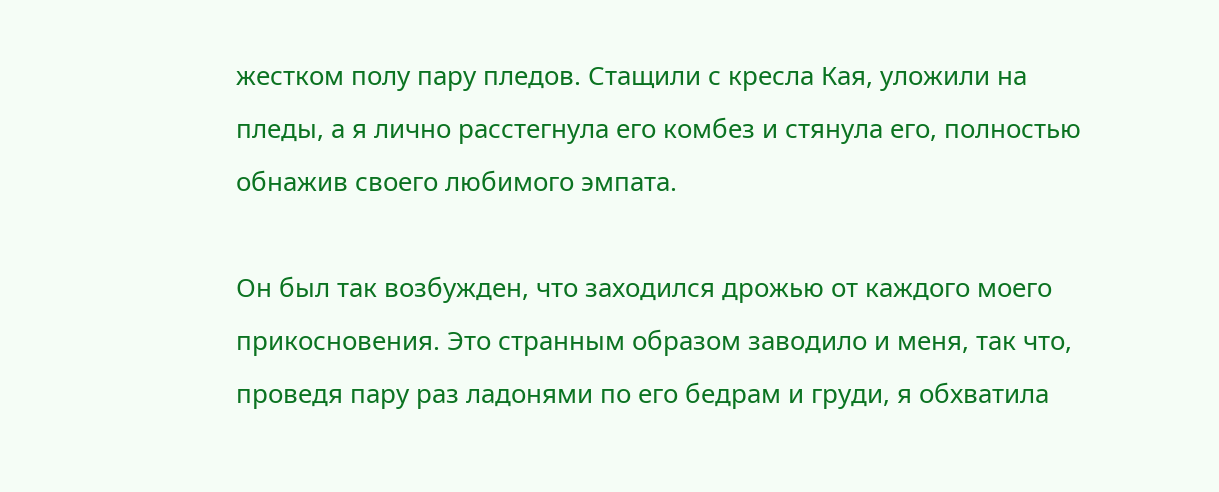жестком полу пару пледов. Стащили с кресла Кая, уложили на пледы, а я лично расстегнула его комбез и стянула его, полностью обнажив своего любимого эмпата.

Он был так возбужден, что заходился дрожью от каждого моего прикосновения. Это странным образом заводило и меня, так что, проведя пару раз ладонями по его бедрам и груди, я обхватила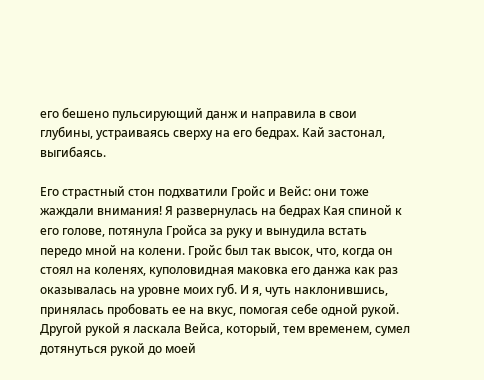его бешено пульсирующий данж и направила в свои глубины, устраиваясь сверху на его бедрах. Кай застонал, выгибаясь.

Его страстный стон подхватили Гройс и Вейс: они тоже жаждали внимания! Я развернулась на бедрах Кая спиной к его голове, потянула Гройса за руку и вынудила встать передо мной на колени. Гройс был так высок, что, когда он стоял на коленях, куполовидная маковка его данжа как раз оказывалась на уровне моих губ. И я, чуть наклонившись, принялась пробовать ее на вкус, помогая себе одной рукой. Другой рукой я ласкала Вейса, который, тем временем, сумел дотянуться рукой до моей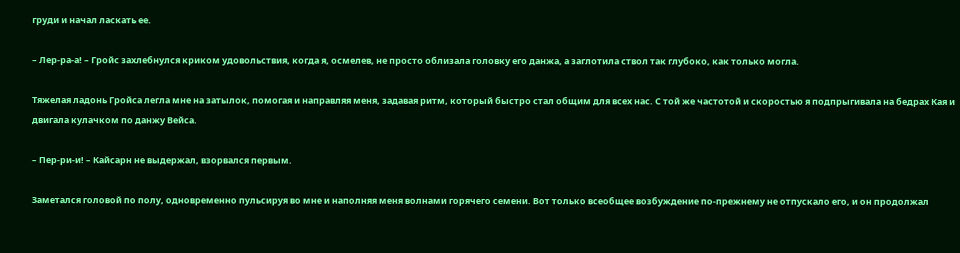груди и начал ласкать ее.

– Лер-ра-а! – Гройс захлебнулся криком удовольствия, когда я, осмелев, не просто облизала головку его данжа, а заглотила ствол так глубоко, как только могла.

Тяжелая ладонь Гройса легла мне на затылок, помогая и направляя меня, задавая ритм, который быстро стал общим для всех нас. С той же частотой и скоростью я подпрыгивала на бедрах Кая и двигала кулачком по данжу Вейса.

– Пер-ри-и! – Кайсарн не выдержал, взорвался первым.

Заметался головой по полу, одновременно пульсируя во мне и наполняя меня волнами горячего семени. Вот только всеобщее возбуждение по-прежнему не отпускало его, и он продолжал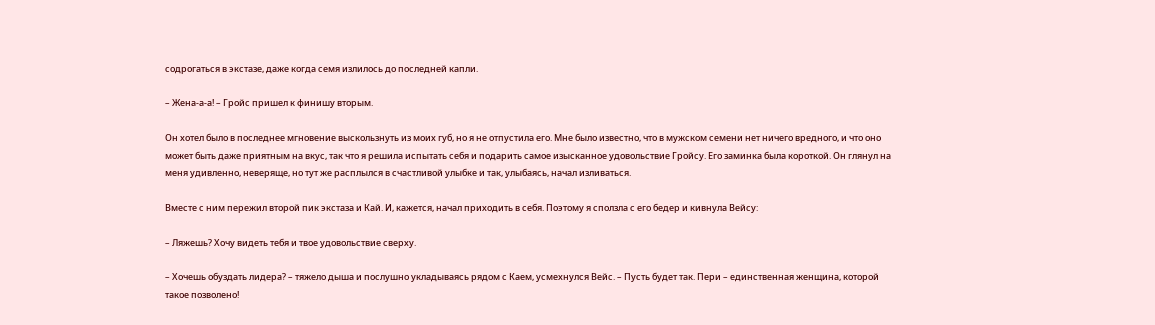содрогаться в экстазе, даже когда семя излилось до последней капли.

– Жена-а-а! – Гройс пришел к финишу вторым.

Он хотел было в последнее мгновение выскользнуть из моих губ, но я не отпустила его. Мне было известно, что в мужском семени нет ничего вредного, и что оно может быть даже приятным на вкус, так что я решила испытать себя и подарить самое изысканное удовольствие Гройсу. Его заминка была короткой. Он глянул на меня удивленно, неверяще, но тут же расплылся в счастливой улыбке и так, улыбаясь, начал изливаться.

Вместе с ним пережил второй пик экстаза и Кай. И, кажется, начал приходить в себя. Поэтому я сползла с его бедер и кивнула Вейсу:

– Ляжешь? Хочу видеть тебя и твое удовольствие сверху.

– Хочешь обуздать лидера? – тяжело дыша и послушно укладываясь рядом с Каем, усмехнулся Вейс. – Пусть будет так. Пери – единственная женщина, которой такое позволено!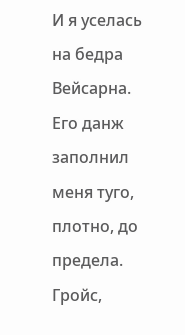И я уселась на бедра Вейсарна. Его данж заполнил меня туго, плотно, до предела. Гройс,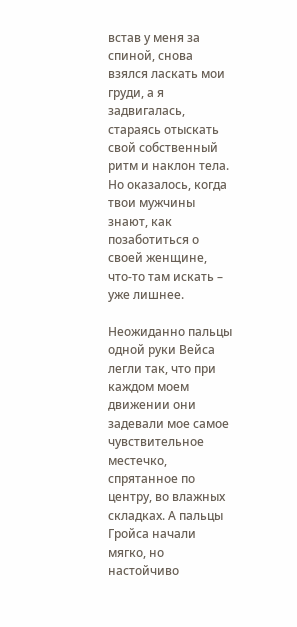встав у меня за спиной, снова взялся ласкать мои груди, а я задвигалась, стараясь отыскать свой собственный ритм и наклон тела. Но оказалось, когда твои мужчины знают, как позаботиться о своей женщине, что-то там искать – уже лишнее.

Неожиданно пальцы одной руки Вейса легли так, что при каждом моем движении они задевали мое самое чувствительное местечко, спрятанное по центру, во влажных складках. А пальцы Гройса начали мягко, но настойчиво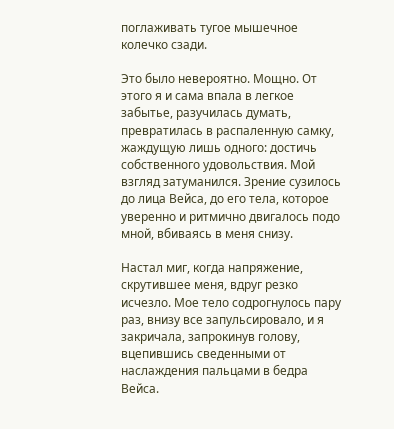поглаживать тугое мышечное колечко сзади.

Это было невероятно. Мощно. От этого я и сама впала в легкое забытье, разучилась думать, превратилась в распаленную самку, жаждущую лишь одного: достичь собственного удовольствия. Мой взгляд затуманился. Зрение сузилось до лица Вейса, до его тела, которое уверенно и ритмично двигалось подо мной, вбиваясь в меня снизу.

Настал миг, когда напряжение, скрутившее меня, вдруг резко исчезло. Мое тело содрогнулось пару раз, внизу все запульсировало, и я закричала, запрокинув голову, вцепившись сведенными от наслаждения пальцами в бедра Вейса.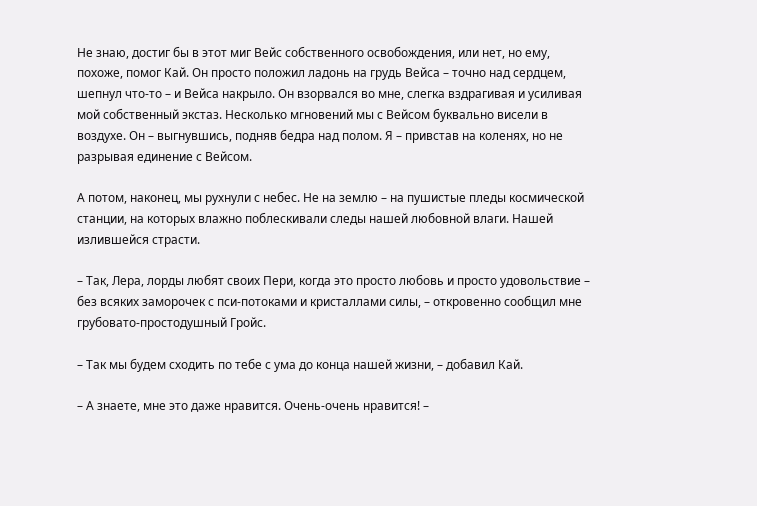Не знаю, достиг бы в этот миг Вейс собственного освобождения, или нет, но ему, похоже, помог Кай. Он просто положил ладонь на грудь Вейса – точно над сердцем, шепнул что-то – и Вейса накрыло. Он взорвался во мне, слегка вздрагивая и усиливая мой собственный экстаз. Несколько мгновений мы с Вейсом буквально висели в воздухе. Он – выгнувшись, подняв бедра над полом. Я – привстав на коленях, но не разрывая единение с Вейсом.

А потом, наконец, мы рухнули с небес. Не на землю – на пушистые пледы космической станции, на которых влажно поблескивали следы нашей любовной влаги. Нашей излившейся страсти.

– Так, Лера, лорды любят своих Пери, когда это просто любовь и просто удовольствие – без всяких заморочек с пси-потоками и кристаллами силы, – откровенно сообщил мне грубовато-простодушный Гройс.

– Так мы будем сходить по тебе с ума до конца нашей жизни, – добавил Кай.

– А знаете, мне это даже нравится. Очень-очень нравится! –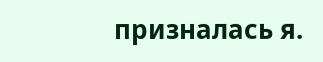призналась я.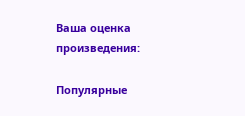Ваша оценка произведения:

Популярные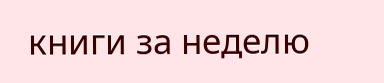книги за неделю